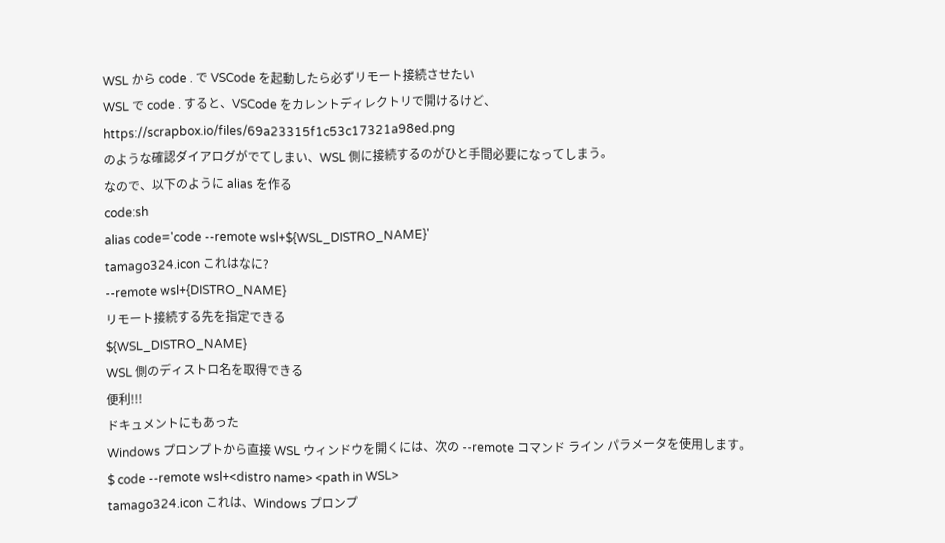WSL から code . で VSCode を起動したら必ずリモート接続させたい
WSL で code . すると、VSCode をカレントディレクトリで開けるけど、
https://scrapbox.io/files/69a23315f1c53c17321a98ed.png
のような確認ダイアログがでてしまい、WSL 側に接続するのがひと手間必要になってしまう。
なので、以下のように alias を作る
code:sh
alias code='code --remote wsl+${WSL_DISTRO_NAME}'
tamago324.icon これはなに?
--remote wsl+{DISTRO_NAME}
リモート接続する先を指定できる
${WSL_DISTRO_NAME}
WSL 側のディストロ名を取得できる
便利!!!
ドキュメントにもあった
Windows プロンプトから直接 WSL ウィンドウを開くには、次の --remote コマンド ライン パラメータを使用します。
$ code --remote wsl+<distro name> <path in WSL>
tamago324.icon これは、Windows プロンプ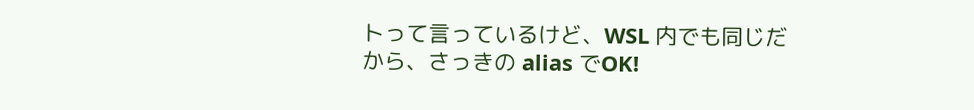トって言っているけど、WSL 内でも同じだから、さっきの alias でOK!